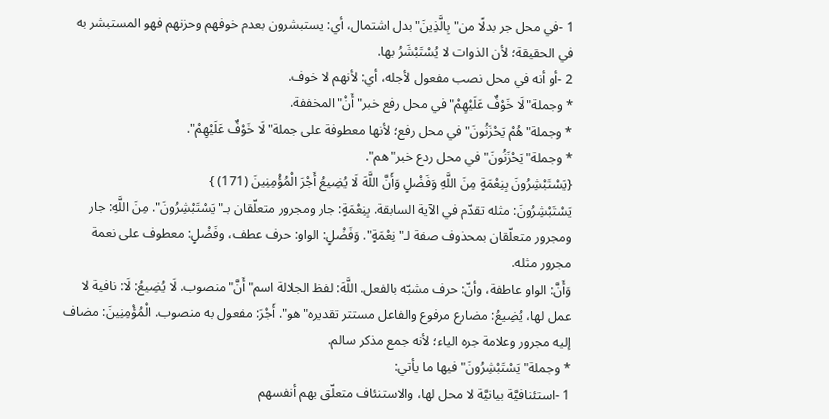1 -في محل جر بدلًا من"بِالَّذِينَ"بدل اشتمال، أي: يستبشرون بعدم خوفهم وحزنهم فهو المستبشر به في الحقيقة؛ لأن الذوات لا يُسْتَبْشَرُ بها.
2 -أو أنه في محل نصب مفعول لأجله، أي: لأنهم لا خوف.
* وجملة"لَا خَوْفٌ عَلَيْهِمْ"في محل رفع خبر"أَنْ"المخففة.
* وجملة"هُمْ يَحْزَنُونَ"في محل رفع؛ لأنها معطوفة على جملة"لَا خَوْفٌ عَلَيْهِمْ".
* وجملة"يَحْزَنُونَ"في محل ردع خبر"هم".
{يَسْتَبْشِرُونَ بِنِعْمَةٍ مِنَ اللَّهِ وَفَضْلٍ وَأَنَّ اللَّهَ لَا يُضِيعُ أَجْرَ الْمُؤْمِنِينَ (171) }
يَسْتَبْشِرُونَ: مثله تقدّم في الآية السابقة. بِنِعْمَةٍ: جار ومجرور متعلّقان بـ"يَسْتَبْشِرُونَ". مِنَ اللَّهِ: جار ومجرور متعلّقان بمحذوف صفة لـ"نِعْمَةٍ". وَفَضْلٍ: الواو: حرف عطف، وفَضْلٍ: معطوف على نعمة مجرور مثله.
وَأَنَّ: الواو عاطفة، وأنّ: حرف مشبّه بالفعل. اللَّهَ: لفظ الجلالة اسم"أَنَّ"منصوب. لَا يُضِيعُ: لَا: نافية لا عمل لها، يُضِيعُ: مضارع مرفوع والفاعل مستتر تقديره"هو". أَجْرَ: مفعول به منصوب. الْمُؤْمِنِينَ: مضاف إليه مجرور وعلامة جره الياء؛ لأنه جمع مذكر سالم.
* وجملة"يَسْتَبْشِرُونَ"فيها ما يأتي:
1 -استئنافيَّة بيانيَّة لا محل لها، والاستنئاف متعلّق بهم أنفسهم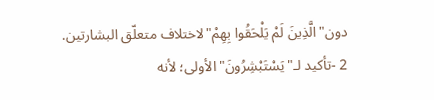دون"الَّذِينَ لَمْ يَلْحَقُوا بِهِمْ"لاختلاف متعلّق البشارتين.
2 -تأكيد لـ"يَسْتَبْشِرُونَ"الأولى؛ لأنه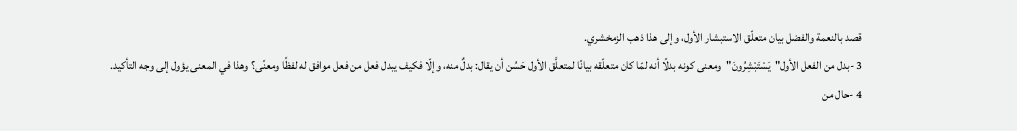قصد بالنعمة والفضل بيان متعلّق الاستبشار الأول، وإلى هذا ذهب الزمخشري.
3 -بدل من الفعل الأول"يَسْتَبْشِرُونَ"ومعنى كونه بدلًا أنه لمّا كان متعلّقه بيانًا لمتعلَّق الأول حَسُن أن يقال: بدلٌ منه، وإلّا فكيف يبدل فعل من فعل موافق له لفظًا ومعنًى؟ وهذا في المعنى يؤول إلى وجه التأكيد.
4 -حال من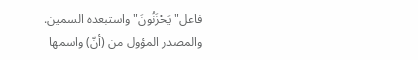فاعل"يَحْزَنُونَ"واستبعده السمين.
والمصدر المؤول من (أنّ) واسمها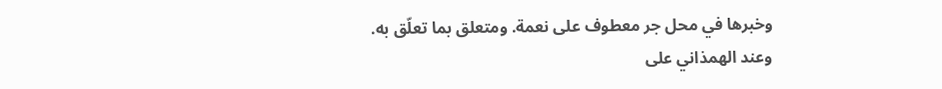وخبرها في محل جر معطوف على نعمة. ومتعلق بما تعلّق به. وعند الهمذاني على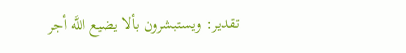تقدير: ويستبشرون بألا يضيع اللَّه أجر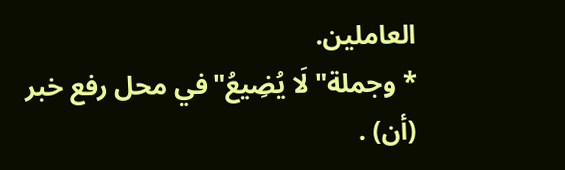العاملين.
* وجملة"لَا يُضِيعُ"في محل رفع خبر (أن) .